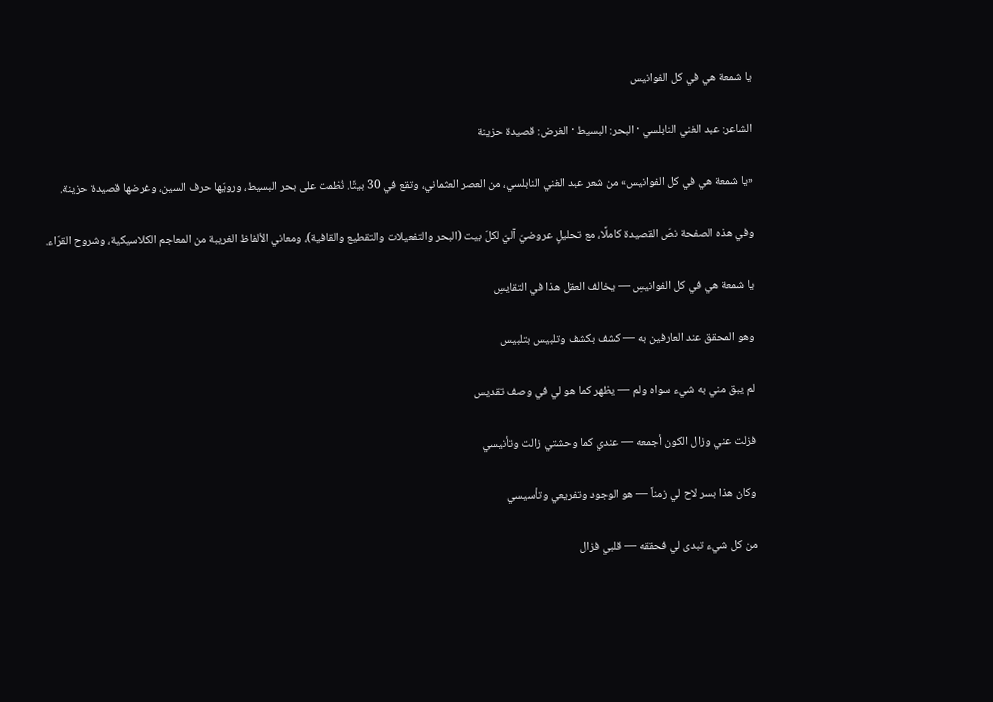يا شمعة هي في كل الفوانيس

الشاعر: عبد الغني النابلسي · البحر: البسيط · الغرض: قصيدة حزينة

«يا شمعة هي في كل الفوانيس» من شعر عبد الغني النابلسي، من العصر العثماني، وتقع في 30 بيتًا. نُظمت على بحر البسيط، ورويّها حرف السين، وغرضها قصيدة حزينة.

وفي هذه الصفحة نصّ القصيدة كاملًا، مع تحليلٍ عروضيّ آليّ لكلّ بيت (البحر والتفعيلات والتقطيع والقافية)، ومعاني الألفاظ الغريبة من المعاجم الكلاسيكية، وشروح القرّاء.

يا شمعة هي في كل الفوانيسِ — يخالف العقل هذا في التقايسِ

وهو المحقق عند العارفين به — كشف بكشف وتلبيس بتلبيس

لم يبق مني به شيء سواه ولم — يظهر كما هو لي في وصف تقديس

فزلت عني وزال الكون أجمعه — عندي كما وحشتي زالت وتأنيسي

وكان هذا بسر لاح لي زمناً — هو الوجود وتفريعي وتأسيسي

من كل شيء تبدى لي فحققه — قلبي فزال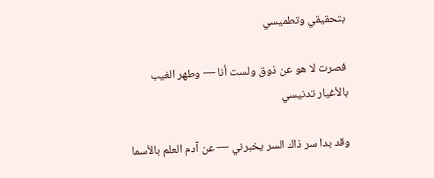بتحقيقي وتطميسي

فصرت لا هو عن ذوق ولست أنا — وطهر الغيب بالأغيار تدنيسي

وقد بدا سر ذاك السر يخبرني — عن آدم العلم بالأسما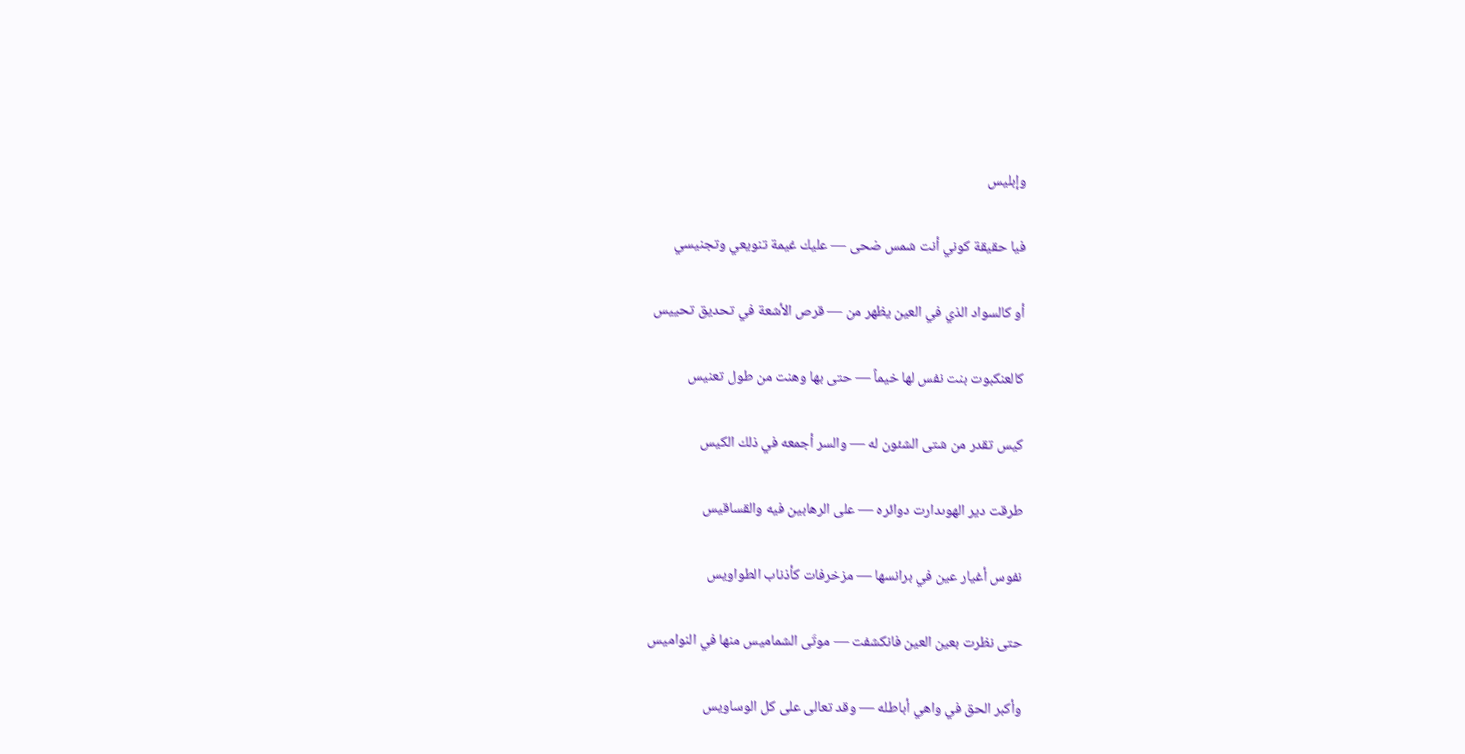وإبليس

فيا حقيقة كوني أنت شمس ضحى — عليك غيمة تنويعي وتجنيسي

أو كالسواد الذي في العين يظهر من — قرص الأشعة في تحديق تحييس

كالعنكبوت بنت نفس لها خيماً — حتى بها وهنت من طول تعنيس

كيس تقدر من شتى الشئون له — والسر أجمعه في ذلك الكيس

طرقت دير الهوىدارت دوائره — على الرهابين فيه والقساقيس

نفوس أغيار عين في برانسها — مزخرفات كأذناب الطواويس

حتى نظرت بعين العين فانكشفت — موتَى الشماميس منها في النواميس

وأكبر الحق في واهي أباطله — وقد تعالى على كل الوساويس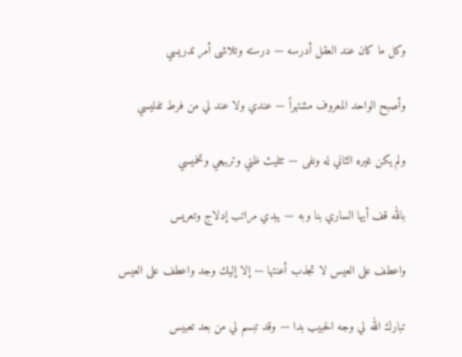وكل ما كان عند العقل أدرسه — درسته وتلاشى أمر تدريسي

وأصبح الواحد المعروف مشتهراً — عندي ولا عند لي من فرط تفليسي

ولم يكن غيره الثاني له ونفى — تثليث ظني وتربيعي وتخميسي

بالله قف أيها الساري بنا وبه — يبدي مراتب إدلاج وتعريس

واعطف على العيس لا تجذب أعنتها — إلا إليك وجد واعطف على العيس

تبارك الله لي وجه الحبيب بدا — وقد تبسم لي من بعد تعبيس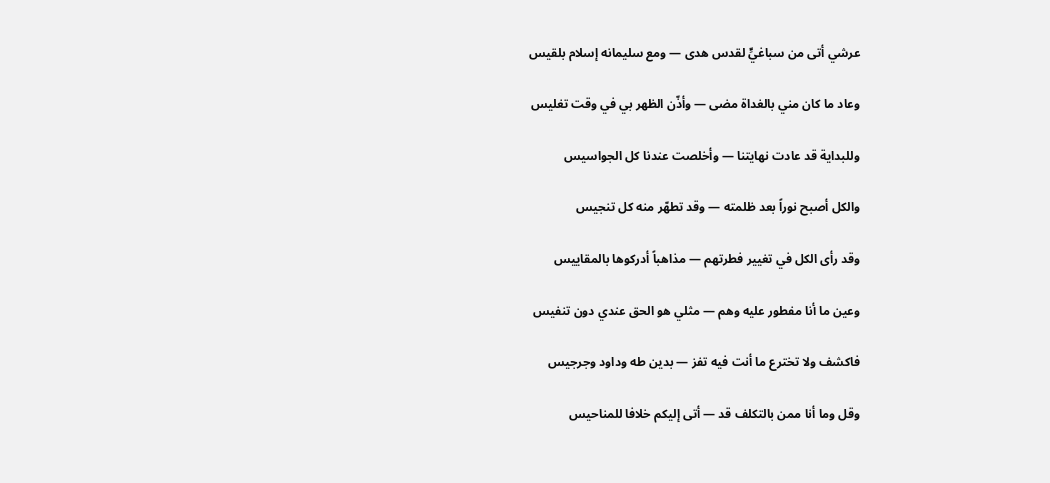عرشي أتى من سباغيٍّ لقدس هدى — ومع سليمانه إسلام بلقيس

وعاد ما كان مني بالغداة مضى — وأذّن الظهر بي في وقت تغليس

وللبداية قد عادت نهايتنا — وأخلصت عندنا كل الجواسيس

والكل أصبح نوراً بعد ظلمته — وقد تطهّر منه كل تنجيس

وقد رأى الكل في تغيير فطرتهم — مذاهباً أدركوها بالمقاييس

وعين ما أنا مفطور عليه وهم — مثلي هو الحق عندي دون تنفيس

فاكشف ولا تخترع ما أنت فيه تفز — بدين طه وداود وجرجيس

وقل وما أنا ممن بالتكلف قد — أتى إليكم خلافا للمناحيس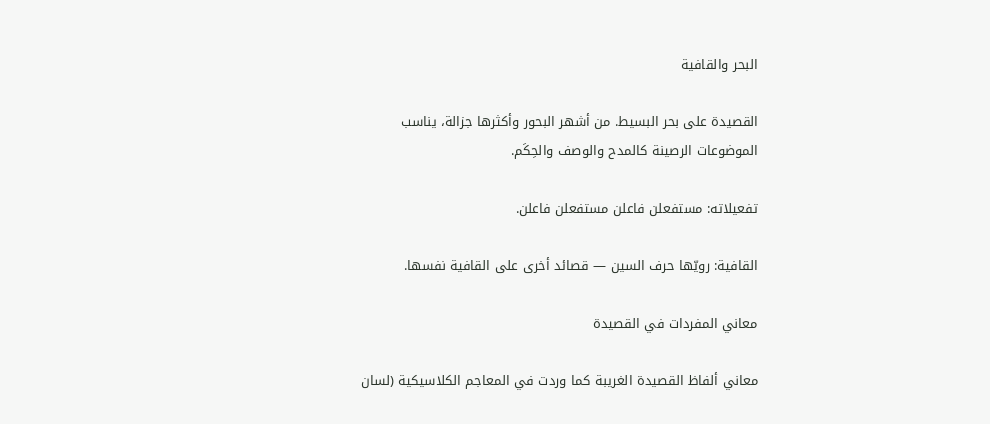البحر والقافية

القصيدة على بحر البسيط. من أشهر البحور وأكثرها جزالة، يناسب الموضوعات الرصينة كالمدح والوصف والحِكَم.

تفعيلاته: مستفعلن فاعلن مستفعلن فاعلن.

القافية: رويّها حرف السين — قصائد أخرى على القافية نفسها.

معاني المفردات في القصيدة

معاني ألفاظ القصيدة الغريبة كما وردت في المعاجم الكلاسيكية (لسان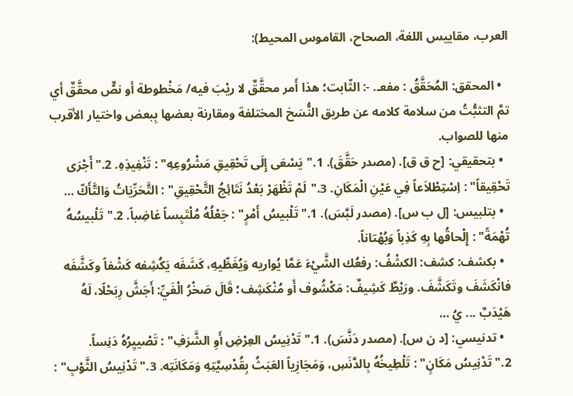العرب، مقاييس اللغة، الصحاح، القاموس المحيط):

  • المحقق: المُحَقَّقُ : مفعـ. -: الثّابت؛ هذا أَمر محقَّقٌ لا ريْبَ فيه/ مَخْطوطة أو نصٌّ محقَّقٌ أي تمَّ التثبُّتُ من سلامة كلامه عن طريق النُّسَخ المختلفة ومقارنة بعضها بِبعض واختيار الأقرب منها للصواب.
  • بتحقيقي: [ح ق ق]. (مصدر حَقَّقَ). 1."يَسْعَى إِلَى تَحْقِيقِ مَشْرُوعِهِ" : تَنْفِيذِهِ. 2."أَجْرَى تَحْقِيقاً" : اِسْتِطْلاَعاً فِي عَيْنِ الْمَكَانِ. 3."لَمْ تَظْهَرْ بَعْدُ نَتَائِجُ التَّحْقِيقِ" : التَّحَرِّيَاتُ وَالتَّأَكّ …
  • بتلبيس: [ل ب س]. (مصدر لَبَّسَ). 1."تَلْبيسُ أَمْرٍ" : جَعْلُهُ مُلْتَبِساً غاضِباً. 2."تَلْبيسُهُ تُهْمَةً" : إِلْحاقُها بِهِ كَذِباً وَبُهْتاناً.
  • بكشف: كشف: الكشْفُ: رفعُك الشَّيْءَ عَمَّا يُواريه وَيُغَطِّيهِ، كَشَفَه يَكُشِفه كَشْفاً وكَشَّفَه فانْكَشَفَ وتَكَشَّفَ. ورَيْطٌ كَشِيفٌ: مَكْشُوف أَو مُنْكَشِف؛ قَالَ صَخْرُ الْغَيِّ: أَجَشَّ رِبَحْلًا، لَهُ هَيْدَبٌ ... يُ …
  • تدنيسي: [د ن س]. (مصدر دَنَّسَ). 1."تَدْنِيسُ العِرْضِ أَوِ الشَّرَفِ" : تَصْييِرُهُ دَنِساً. 2."تَدْنِيسُ مَكَانٍ" : تَلْطِيخُهُ بِالدَّنَسِ، وَمَجَازِياً العَبَثُ بِقُدْسِيَّتِهِ وَمَكَانَتِه. 3."تَدْنِيسُ الثَّوْبِ" :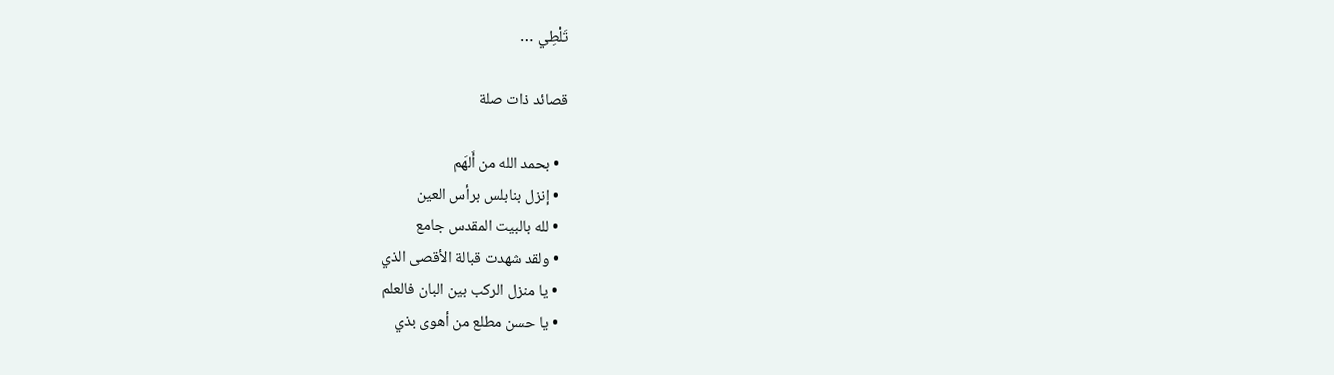تَلْطِي …

قصائد ذات صلة

  • بحمد الله من أَلهَم
  • إنزل بنابلس برأس العين
  • لله بالبيت المقدس جامع
  • ولقد شهدت قبالة الأقصى الذي
  • يا منزل الركب بين البان فالعلم
  • يا حسن مطلع من أهوى بذي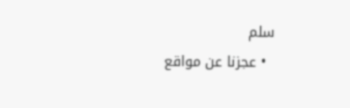سلم
  • عجزنا عن مواقع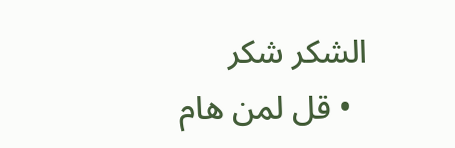الشكر شكر
  • قل لمن هام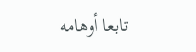تابعا أوهامه